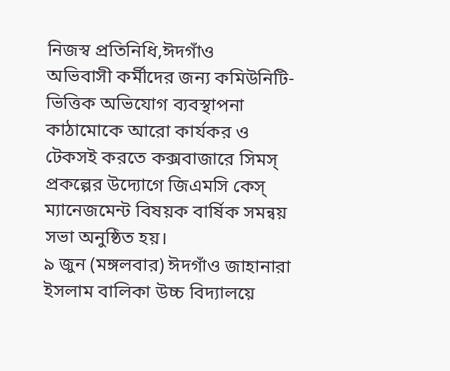নিজস্ব প্রতিনিধি,ঈদগাঁও
অভিবাসী কর্মীদের জন্য কমিউনিটি-ভিত্তিক অভিযোগ ব্যবস্থাপনা কাঠামোকে আরো কার্যকর ও টেকসই করতে কক্সবাজারে সিমস্ প্রকল্পের উদ্যোগে জিএমসি কেস্ ম্যানেজমেন্ট বিষয়ক বার্ষিক সমন্বয় সভা অনুষ্ঠিত হয়।
৯ জুন (মঙ্গলবার) ঈদগাঁও জাহানারা ইসলাম বালিকা উচ্চ বিদ্যালয়ে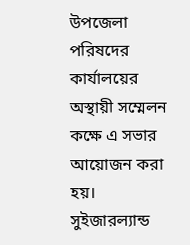উপজেলা পরিষদের কার্যালয়ের অস্থায়ী সম্মেলন কক্ষে এ সভার আয়োজন করা হয়।
সুইজারল্যান্ড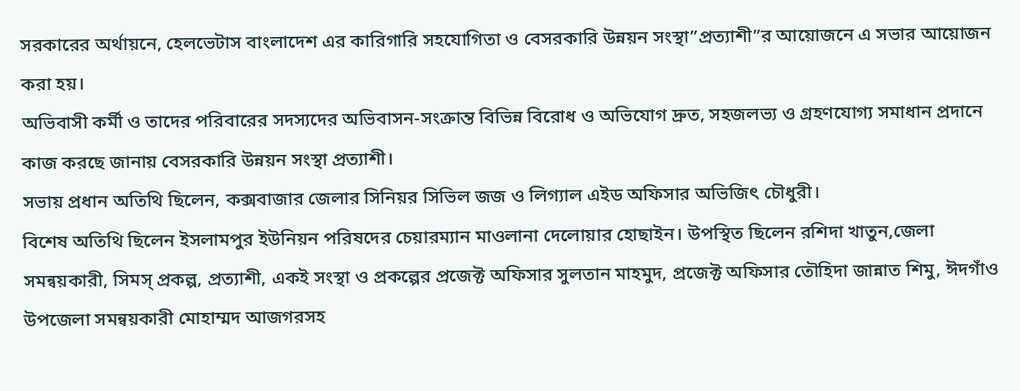সরকারের অর্থায়নে, হেলভেটাস বাংলাদেশ এর কারিগারি সহযোগিতা ও বেসরকারি উন্নয়ন সংস্থা”প্রত্যাশী”র আয়োজনে এ সভার আয়োজন করা হয়।
অভিবাসী কর্মী ও তাদের পরিবারের সদস্যদের অভিবাসন-সংক্রান্ত বিভিন্ন বিরোধ ও অভিযোগ দ্রুত, সহজলভ্য ও গ্রহণযোগ্য সমাধান প্রদানে কাজ করছে জানায় বেসরকারি উন্নয়ন সংস্থা প্রত্যাশী।
সভায় প্রধান অতিথি ছিলেন, কক্সবাজার জেলার সিনিয়র সিভিল জজ ও লিগ্যাল এইড অফিসার অভিজিৎ চৌধুরী।
বিশেষ অতিথি ছিলেন ইসলামপুর ইউনিয়ন পরিষদের চেয়ারম্যান মাওলানা দেলোয়ার হোছাইন। উপস্থিত ছিলেন রশিদা খাতুন,জেলা সমন্বয়কারী, সিমস্ প্রকল্প, প্রত্যাশী, একই সংস্থা ও প্রকল্পের প্রজেক্ট অফিসার সুলতান মাহমুদ, প্রজেক্ট অফিসার তৌহিদা জান্নাত শিমু, ঈদগাঁও উপজেলা সমন্বয়কারী মোহাম্মদ আজগরসহ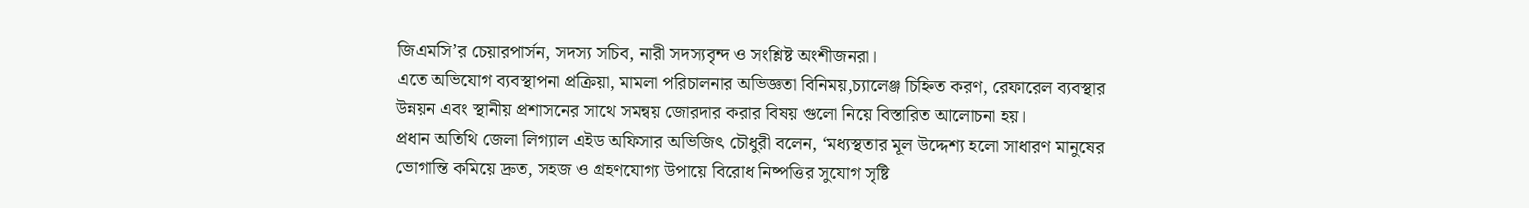জিএমসি’র চেয়ারপার্সন, সদস্য সচিব, নারী সদস্যবৃন্দ ও সংশ্লিষ্ট অংশীজনরা।
এতে অভিযোগ ব্যবস্থাপনা প্রক্রিয়া, মামলা পরিচালনার অভিজ্ঞতা বিনিময়,চ্যালেঞ্জ চিহ্নিত করণ, রেফারেল ব্যবস্থার উন্নয়ন এবং স্থানীয় প্রশাসনের সাথে সমন্বয় জোরদার করার বিষয় গুলো নিয়ে বিস্তারিত আলোচনা হয়।
প্রধান অতিথি জেলা লিগ্যাল এইড অফিসার অভিজিৎ চৌধুরী বলেন, ‘মধ্যস্থতার মূল উদ্দেশ্য হলো সাধারণ মানুষের ভোগান্তি কমিয়ে দ্রুত, সহজ ও গ্রহণযোগ্য উপায়ে বিরোধ নিষ্পত্তির সুযোগ সৃষ্টি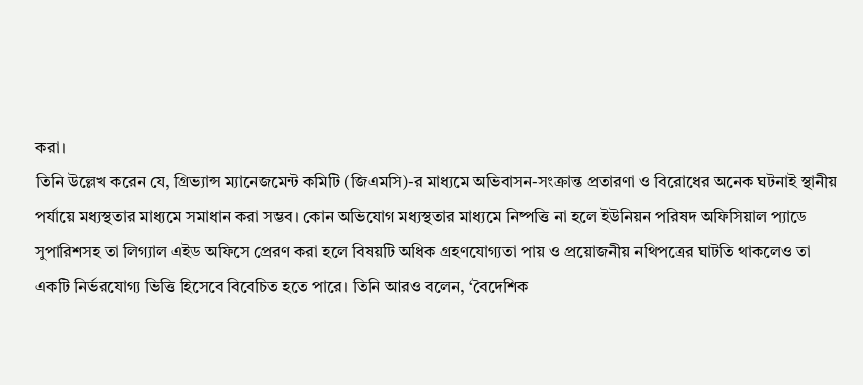করা।
তিনি উল্লেখ করেন যে, গ্রিভ্যান্স ম্যানেজমেন্ট কমিটি (জিএমসি)-র মাধ্যমে অভিবাসন-সংক্রান্ত প্রতারণা ও বিরোধের অনেক ঘটনাই স্থানীয় পর্যায়ে মধ্যস্থতার মাধ্যমে সমাধান করা সম্ভব। কোন অভিযোগ মধ্যস্থতার মাধ্যমে নিষ্পত্তি না হলে ইউনিয়ন পরিষদ অফিসিয়াল প্যাডে সুপারিশসহ তা লিগ্যাল এইড অফিসে প্রেরণ করা হলে বিষয়টি অধিক গ্রহণযোগ্যতা পায় ও প্রয়োজনীয় নথিপত্রের ঘাটতি থাকলেও তা একটি নির্ভরযোগ্য ভিত্তি হিসেবে বিবেচিত হতে পারে। তিনি আরও বলেন, ‘বৈদেশিক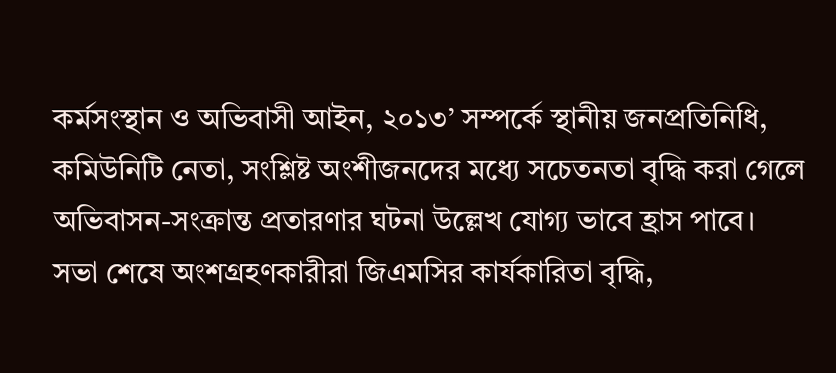কর্মসংস্থান ও অভিবাসী আইন, ২০১৩’ সম্পর্কে স্থানীয় জনপ্রতিনিধি, কমিউনিটি নেতা, সংশ্লিষ্ট অংশীজনদের মধ্যে সচেতনতা বৃদ্ধি করা গেলে অভিবাসন-সংক্রান্ত প্রতারণার ঘটনা উল্লেখ যোগ্য ভাবে হ্রাস পাবে।
সভা শেষে অংশগ্রহণকারীরা জিএমসির কার্যকারিতা বৃদ্ধি,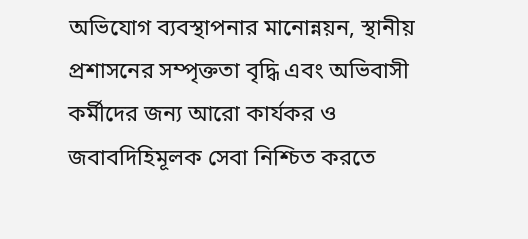অভিযোগ ব্যবস্থাপনার মানোন্নয়ন, স্থানীয় প্রশাসনের সম্পৃক্ততা বৃদ্ধি এবং অভিবাসী কর্মীদের জন্য আরো কার্যকর ও জবাবদিহিমূলক সেবা নিশ্চিত করতে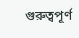গুরুত্বপূর্ণ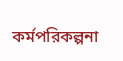কর্মপরিকল্পনা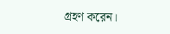গ্রহণ করেন।